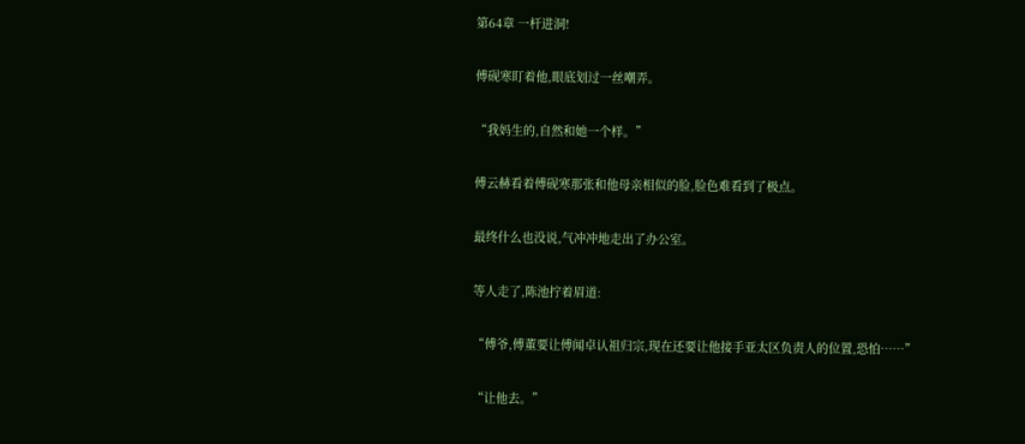第64章 一杆进洞!

傅砚寒盯着他,眼底划过一丝嘲弄。

“我妈生的,自然和她一个样。”

傅云赫看着傅砚寒那张和他母亲相似的脸,脸色难看到了极点。

最终什么也没说,气冲冲地走出了办公室。

等人走了,陈池拧着眉道:

“傅爷,傅董要让傅闻卓认祖归宗,现在还要让他接手亚太区负责人的位置,恐怕……”

“让他去。”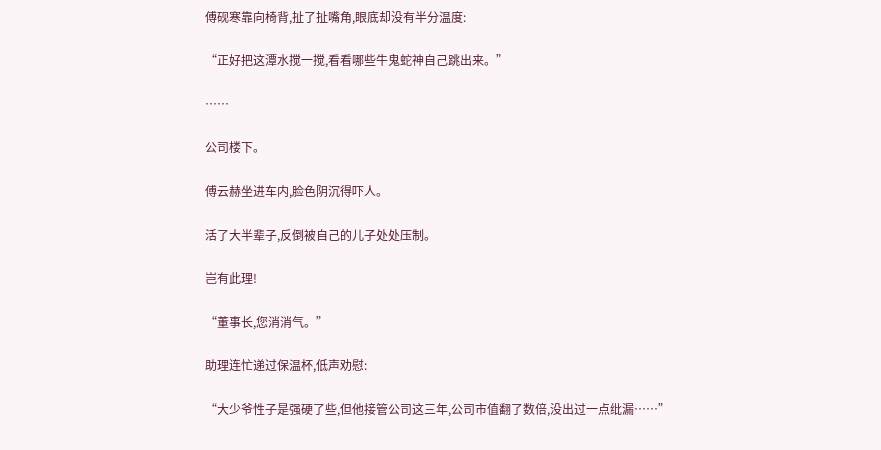傅砚寒靠向椅背,扯了扯嘴角,眼底却没有半分温度:

“正好把这潭水搅一搅,看看哪些牛鬼蛇神自己跳出来。”

……

公司楼下。

傅云赫坐进车内,脸色阴沉得吓人。

活了大半辈子,反倒被自己的儿子处处压制。

岂有此理!

“董事长,您消消气。”

助理连忙递过保温杯,低声劝慰:

“大少爷性子是强硬了些,但他接管公司这三年,公司市值翻了数倍,没出过一点纰漏……”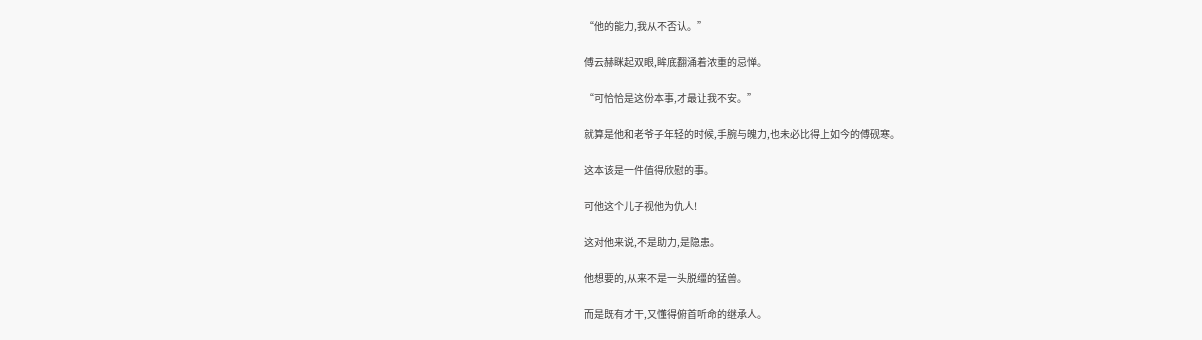“他的能力,我从不否认。”

傅云赫眯起双眼,眸底翻涌着浓重的忌惮。

“可恰恰是这份本事,才最让我不安。”

就算是他和老爷子年轻的时候,手腕与魄力,也未必比得上如今的傅砚寒。

这本该是一件值得欣慰的事。

可他这个儿子视他为仇人!

这对他来说,不是助力,是隐患。

他想要的,从来不是一头脱缰的猛兽。

而是既有才干,又懂得俯首听命的继承人。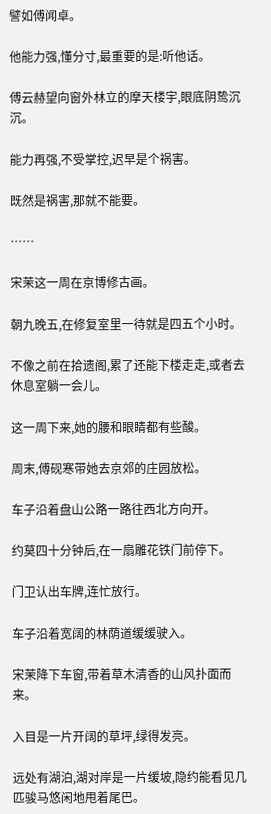譬如傅闻卓。

他能力强,懂分寸,最重要的是:听他话。

傅云赫望向窗外林立的摩天楼宇,眼底阴鸷沉沉。

能力再强,不受掌控,迟早是个祸害。

既然是祸害,那就不能要。

……

宋茉这一周在京博修古画。

朝九晚五,在修复室里一待就是四五个小时。

不像之前在拾遗阁,累了还能下楼走走,或者去休息室躺一会儿。

这一周下来,她的腰和眼睛都有些酸。

周末,傅砚寒带她去京郊的庄园放松。

车子沿着盘山公路一路往西北方向开。

约莫四十分钟后,在一扇雕花铁门前停下。

门卫认出车牌,连忙放行。

车子沿着宽阔的林荫道缓缓驶入。

宋茉降下车窗,带着草木清香的山风扑面而来。

入目是一片开阔的草坪,绿得发亮。

远处有湖泊,湖对岸是一片缓坡,隐约能看见几匹骏马悠闲地甩着尾巴。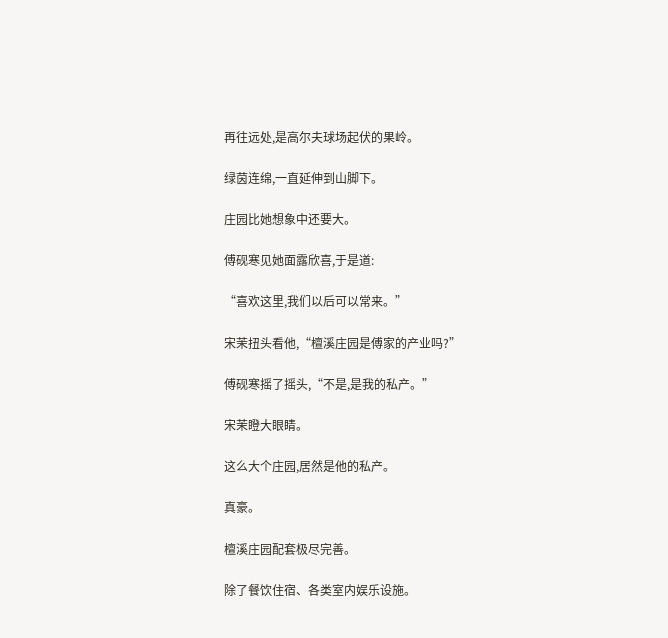再往远处,是高尔夫球场起伏的果岭。

绿茵连绵,一直延伸到山脚下。

庄园比她想象中还要大。

傅砚寒见她面露欣喜,于是道:

“喜欢这里,我们以后可以常来。”

宋茉扭头看他,“檀溪庄园是傅家的产业吗?”

傅砚寒摇了摇头,“不是,是我的私产。”

宋茉瞪大眼睛。

这么大个庄园,居然是他的私产。

真豪。

檀溪庄园配套极尽完善。

除了餐饮住宿、各类室内娱乐设施。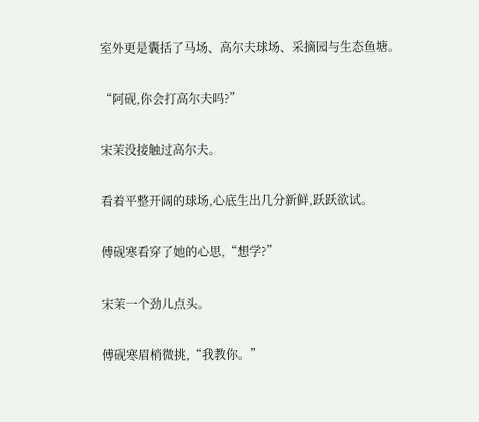室外更是囊括了马场、高尔夫球场、采摘园与生态鱼塘。

“阿砚,你会打高尔夫吗?”

宋茉没接触过高尔夫。

看着平整开阔的球场,心底生出几分新鲜,跃跃欲试。

傅砚寒看穿了她的心思,“想学?”

宋茉一个劲儿点头。

傅砚寒眉梢微挑,“我教你。”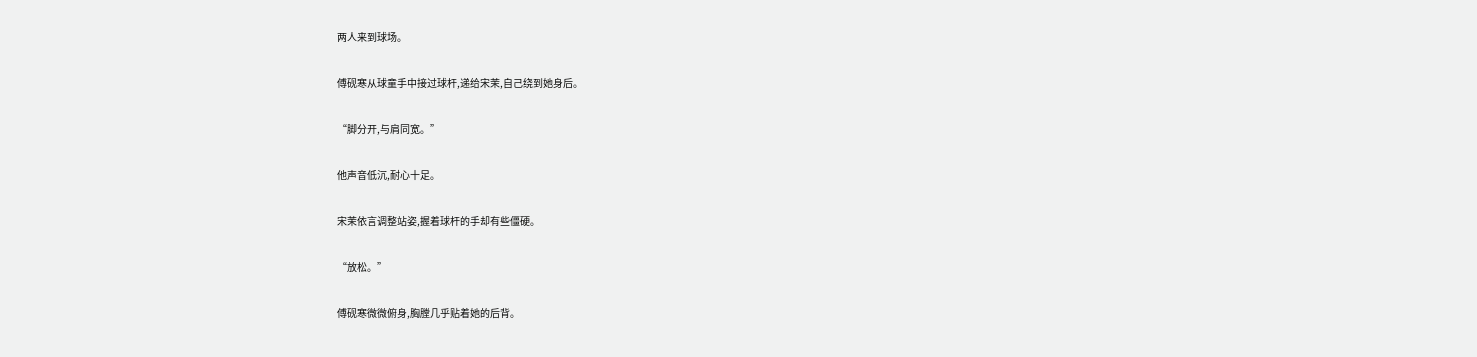两人来到球场。

傅砚寒从球童手中接过球杆,递给宋茉,自己绕到她身后。

“脚分开,与肩同宽。”

他声音低沉,耐心十足。

宋茉依言调整站姿,握着球杆的手却有些僵硬。

“放松。”

傅砚寒微微俯身,胸膛几乎贴着她的后背。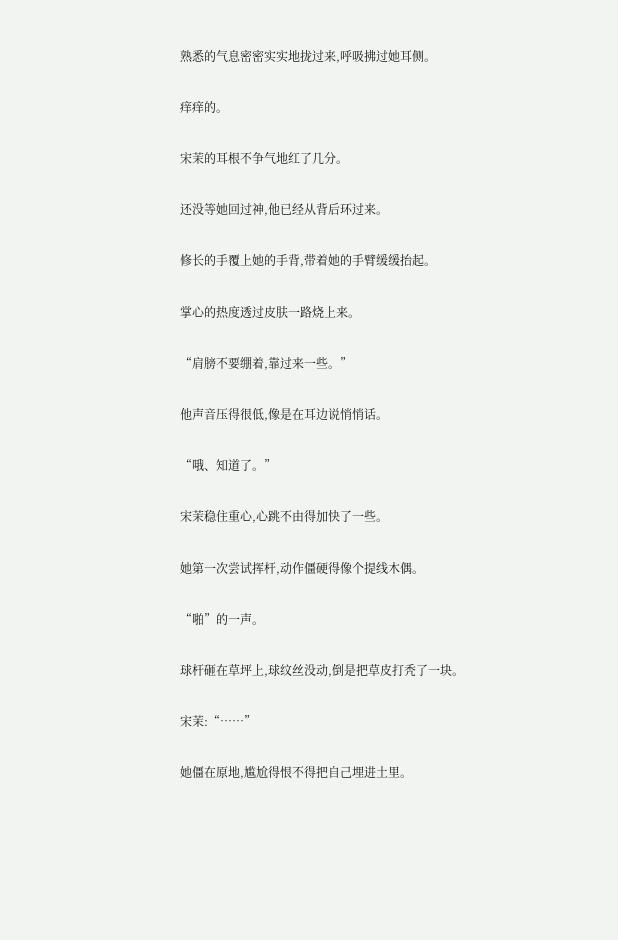熟悉的气息密密实实地拢过来,呼吸拂过她耳侧。

痒痒的。

宋茉的耳根不争气地红了几分。

还没等她回过神,他已经从背后环过来。

修长的手覆上她的手背,带着她的手臂缓缓抬起。

掌心的热度透过皮肤一路烧上来。

“肩膀不要绷着,靠过来一些。”

他声音压得很低,像是在耳边说悄悄话。

“哦、知道了。”

宋茉稳住重心,心跳不由得加快了一些。

她第一次尝试挥杆,动作僵硬得像个提线木偶。

“啪”的一声。

球杆砸在草坪上,球纹丝没动,倒是把草皮打秃了一块。

宋茉:“……”

她僵在原地,尴尬得恨不得把自己埋进土里。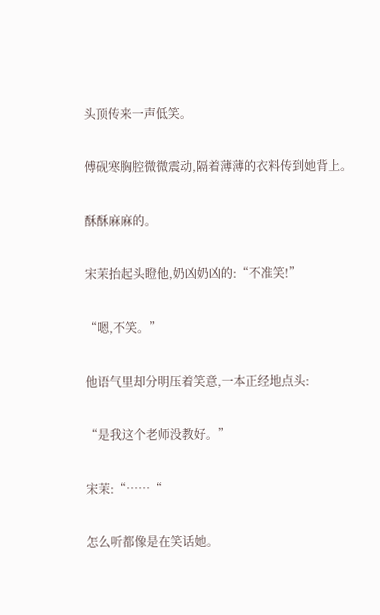头顶传来一声低笑。

傅砚寒胸腔微微震动,隔着薄薄的衣料传到她背上。

酥酥麻麻的。

宋茉抬起头瞪他,奶凶奶凶的:“不准笑!”

“嗯,不笑。”

他语气里却分明压着笑意,一本正经地点头:

“是我这个老师没教好。”

宋茉:“……“

怎么听都像是在笑话她。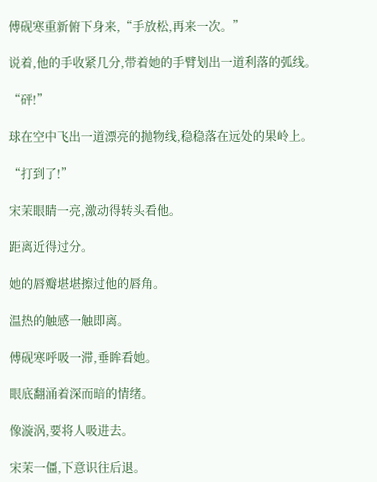傅砚寒重新俯下身来,“手放松,再来一次。”

说着,他的手收紧几分,带着她的手臂划出一道利落的弧线。

“砰!”

球在空中飞出一道漂亮的抛物线,稳稳落在远处的果岭上。

“打到了!”

宋茉眼睛一亮,激动得转头看他。

距离近得过分。

她的唇瓣堪堪擦过他的唇角。

温热的触感一触即离。

傅砚寒呼吸一滞,垂眸看她。

眼底翻涌着深而暗的情绪。

像漩涡,要将人吸进去。

宋茉一僵,下意识往后退。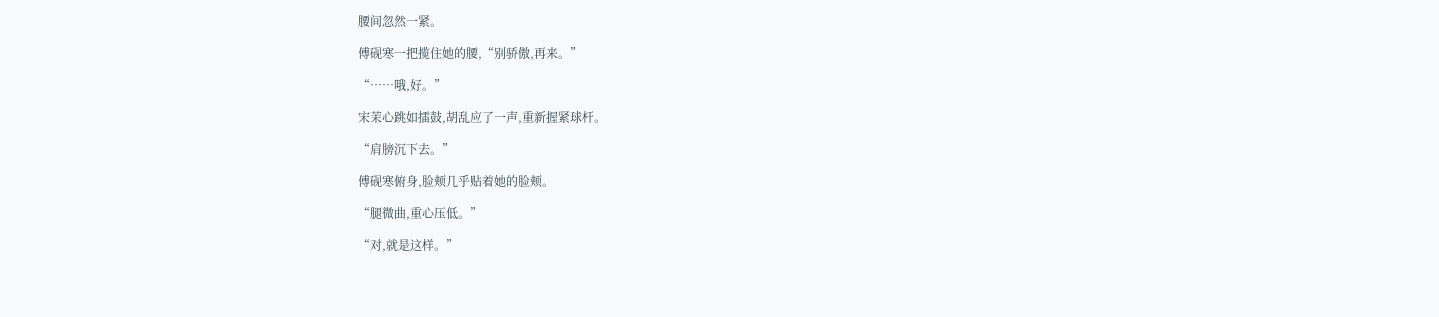腰间忽然一紧。

傅砚寒一把揽住她的腰,“别骄傲,再来。”

“……哦,好。”

宋茉心跳如擂鼓,胡乱应了一声,重新握紧球杆。

“肩膀沉下去。”

傅砚寒俯身,脸颊几乎贴着她的脸颊。

“腿微曲,重心压低。”

“对,就是这样。”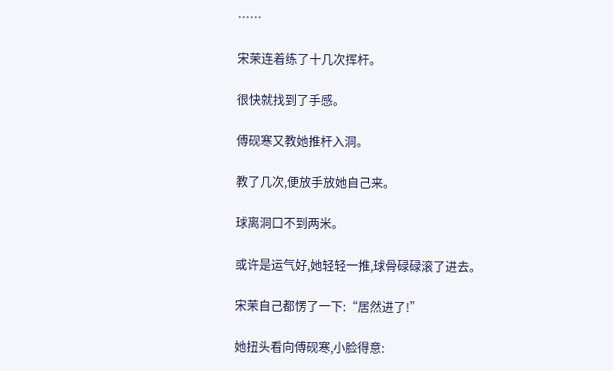……

宋茉连着练了十几次挥杆。

很快就找到了手感。

傅砚寒又教她推杆入洞。

教了几次,便放手放她自己来。

球离洞口不到两米。

或许是运气好,她轻轻一推,球骨碌碌滚了进去。

宋茉自己都愣了一下:“居然进了!”

她扭头看向傅砚寒,小脸得意: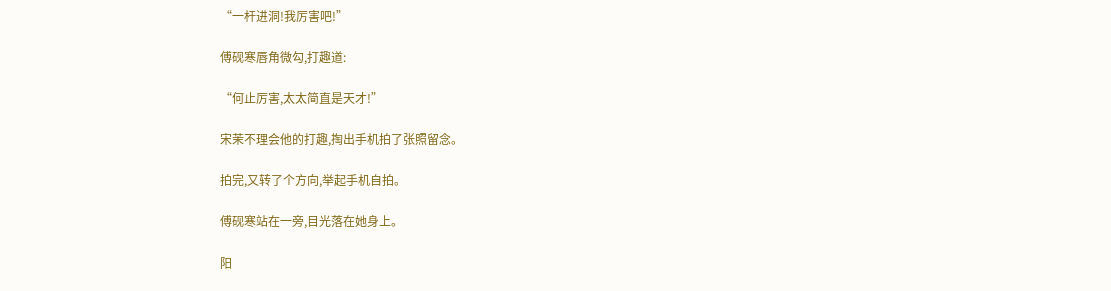“一杆进洞!我厉害吧!”

傅砚寒唇角微勾,打趣道:

“何止厉害,太太简直是天才!”

宋茉不理会他的打趣,掏出手机拍了张照留念。

拍完,又转了个方向,举起手机自拍。

傅砚寒站在一旁,目光落在她身上。

阳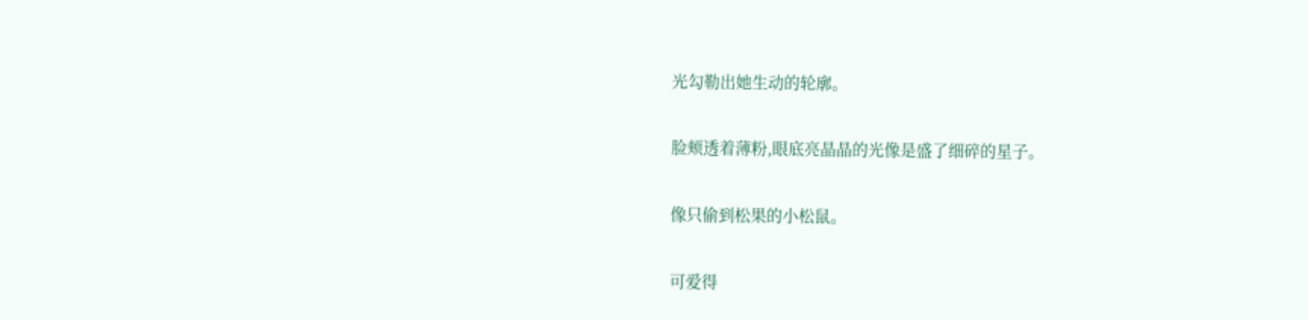光勾勒出她生动的轮廓。

脸颊透着薄粉,眼底亮晶晶的光像是盛了细碎的星子。

像只偷到松果的小松鼠。

可爱得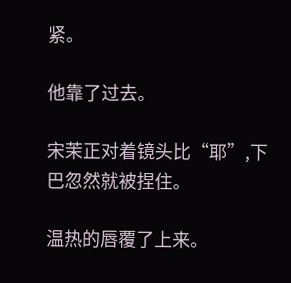紧。

他靠了过去。

宋茉正对着镜头比“耶”,下巴忽然就被捏住。

温热的唇覆了上来。